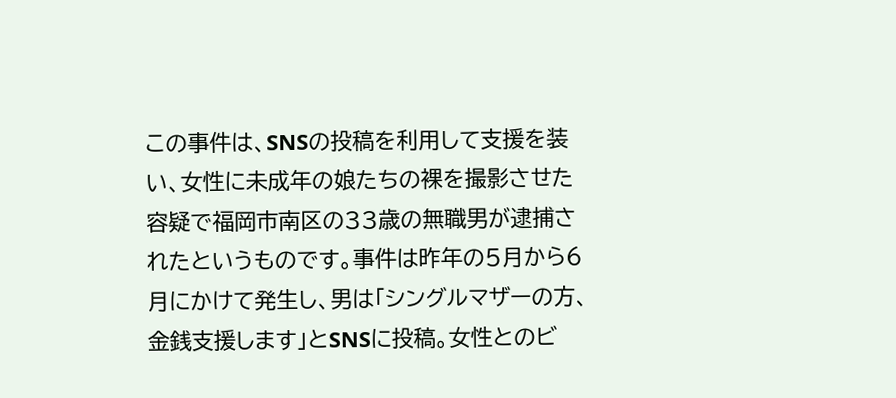この事件は、SNSの投稿を利用して支援を装い、女性に未成年の娘たちの裸を撮影させた容疑で福岡市南区の33歳の無職男が逮捕されたというものです。事件は昨年の5月から6月にかけて発生し、男は「シングルマザーの方、金銭支援します」とSNSに投稿。女性とのビ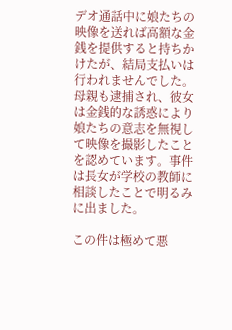デオ通話中に娘たちの映像を送れば高額な金銭を提供すると持ちかけたが、結局支払いは行われませんでした。母親も逮捕され、彼女は金銭的な誘惑により娘たちの意志を無視して映像を撮影したことを認めています。事件は長女が学校の教師に相談したことで明るみに出ました。

この件は極めて悪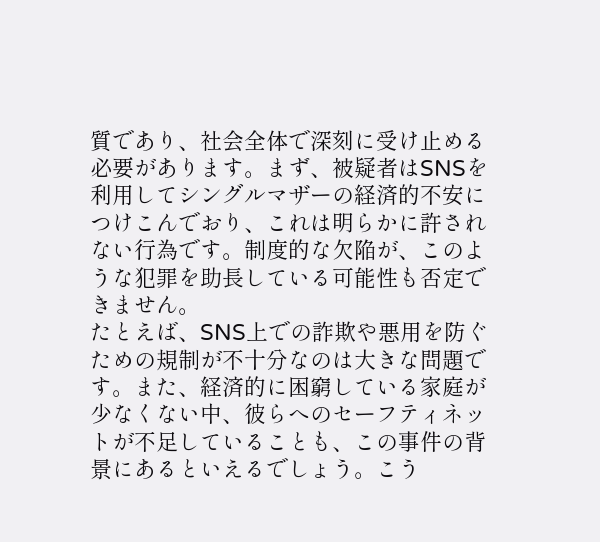質であり、社会全体で深刻に受け止める必要があります。まず、被疑者はSNSを利用してシングルマザーの経済的不安につけこんでおり、これは明らかに許されない行為です。制度的な欠陥が、このような犯罪を助長している可能性も否定できません。
たとえば、SNS上での詐欺や悪用を防ぐための規制が不十分なのは大きな問題です。また、経済的に困窮している家庭が少なくない中、彼らへのセーフティネットが不足していることも、この事件の背景にあるといえるでしょう。こう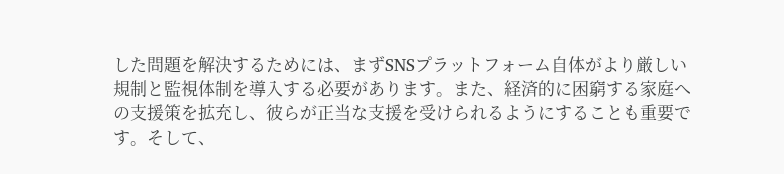した問題を解決するためには、まずSNSプラットフォーム自体がより厳しい規制と監視体制を導入する必要があります。また、経済的に困窮する家庭への支援策を拡充し、彼らが正当な支援を受けられるようにすることも重要です。そして、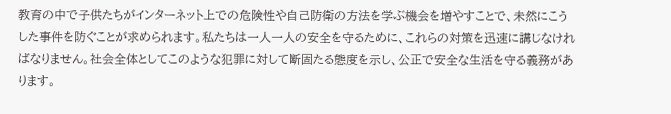教育の中で子供たちがインターネット上での危険性や自己防衛の方法を学ぶ機会を増やすことで、未然にこうした事件を防ぐことが求められます。私たちは一人一人の安全を守るために、これらの対策を迅速に講じなければなりません。社会全体としてこのような犯罪に対して断固たる態度を示し、公正で安全な生活を守る義務があります。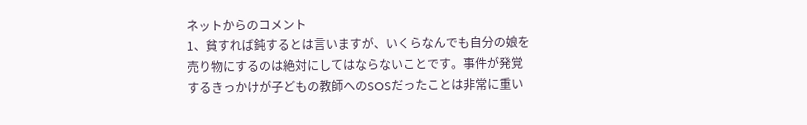ネットからのコメント
1、貧すれば鈍するとは言いますが、いくらなんでも自分の娘を売り物にするのは絶対にしてはならないことです。事件が発覚するきっかけが子どもの教師へのSOSだったことは非常に重い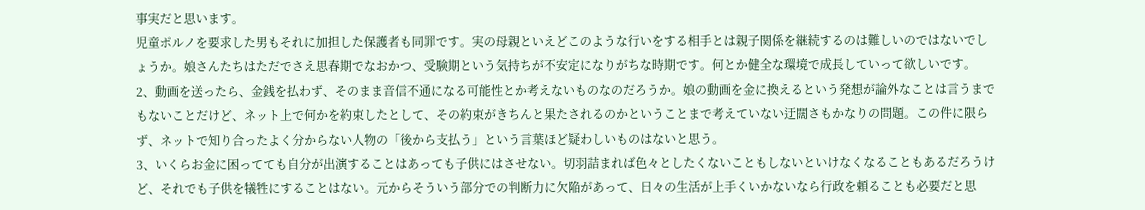事実だと思います。
児童ポルノを要求した男もそれに加担した保護者も同罪です。実の母親といえどこのような行いをする相手とは親子関係を継続するのは難しいのではないでしょうか。娘さんたちはただでさえ思春期でなおかつ、受験期という気持ちが不安定になりがちな時期です。何とか健全な環境で成長していって欲しいです。
2、動画を送ったら、金銭を払わず、そのまま音信不通になる可能性とか考えないものなのだろうか。娘の動画を金に換えるという発想が論外なことは言うまでもないことだけど、ネット上で何かを約束したとして、その約束がきちんと果たされるのかということまで考えていない迂闊さもかなりの問題。この件に限らず、ネットで知り合ったよく分からない人物の「後から支払う」という言葉ほど疑わしいものはないと思う。
3、いくらお金に困ってても自分が出演することはあっても子供にはさせない。切羽詰まれば色々としたくないこともしないといけなくなることもあるだろうけど、それでも子供を犠牲にすることはない。元からそういう部分での判断力に欠陥があって、日々の生活が上手くいかないなら行政を頼ることも必要だと思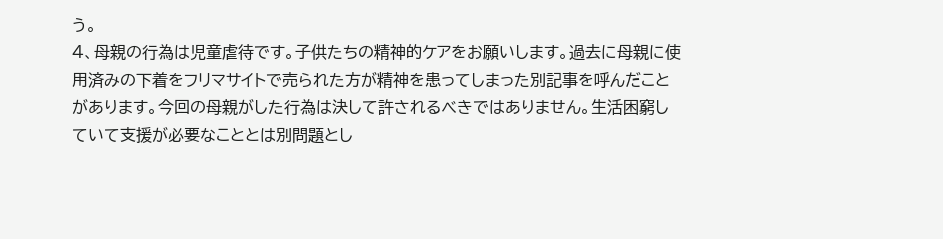う。
4、母親の行為は児童虐待です。子供たちの精神的ケアをお願いします。過去に母親に使用済みの下着をフリマサイトで売られた方が精神を患ってしまった別記事を呼んだことがあります。今回の母親がした行為は決して許されるべきではありません。生活困窮していて支援が必要なこととは別問題とし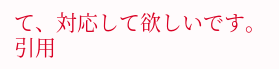て、対応して欲しいです。
引用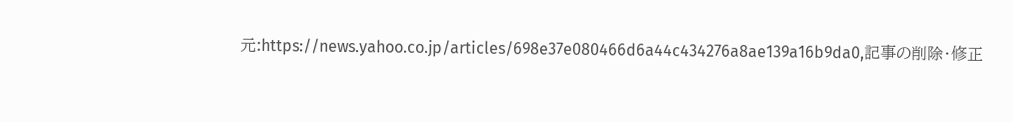元:https://news.yahoo.co.jp/articles/698e37e080466d6a44c434276a8ae139a16b9da0,記事の削除・修正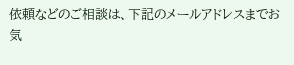依頼などのご相談は、下記のメールアドレスまでお気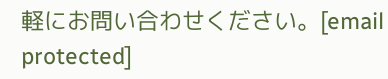軽にお問い合わせください。[email protected]